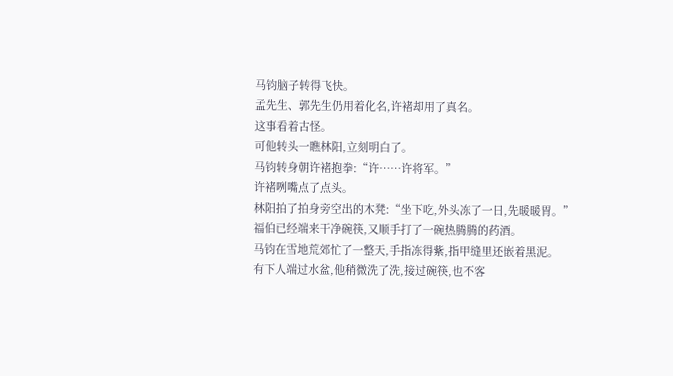马钧脑子转得飞快。
孟先生、郭先生仍用着化名,许褚却用了真名。
这事看着古怪。
可他转头一瞧林阳,立刻明白了。
马钧转身朝许褚抱拳:“许……许将军。”
许褚咧嘴点了点头。
林阳拍了拍身旁空出的木凳:“坐下吃,外头冻了一日,先暖暖胃。”
福伯已经端来干净碗筷,又顺手打了一碗热腾腾的药酒。
马钧在雪地荒郊忙了一整天,手指冻得紫,指甲缝里还嵌着黑泥。
有下人端过水盆,他稍微洗了洗,接过碗筷,也不客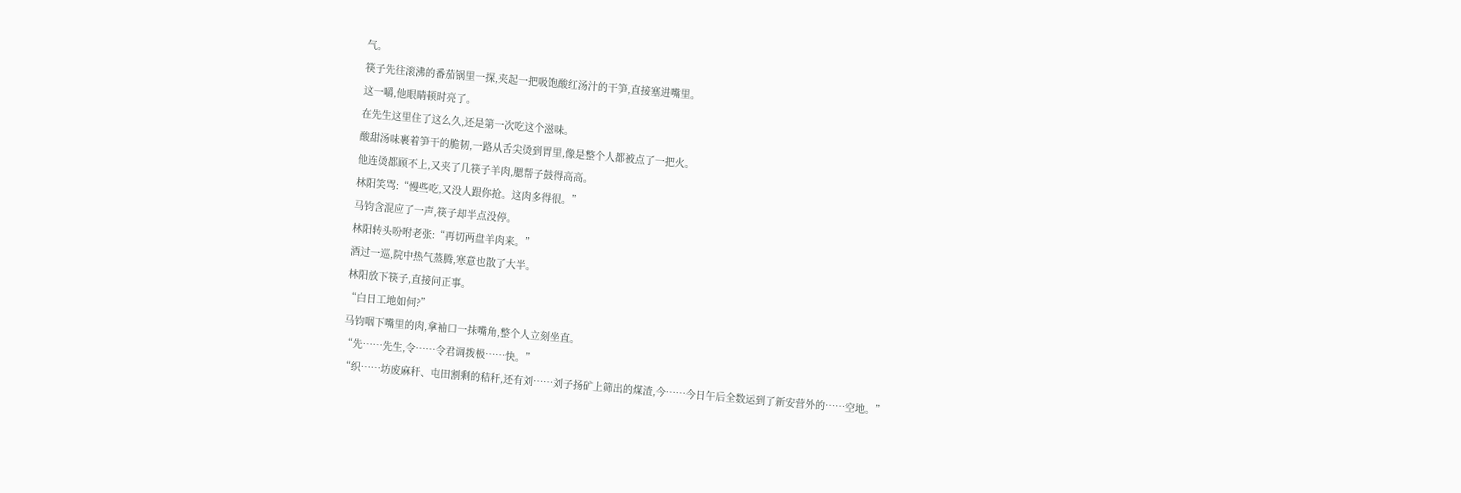气。
筷子先往滚沸的番茄锅里一探,夹起一把吸饱酸红汤汁的干笋,直接塞进嘴里。
这一嚼,他眼睛顿时亮了。
在先生这里住了这么久,还是第一次吃这个滋味。
酸甜汤味裹着笋干的脆韧,一路从舌尖烫到胃里,像是整个人都被点了一把火。
他连烫都顾不上,又夹了几筷子羊肉,腮帮子鼓得高高。
林阳笑骂:“慢些吃,又没人跟你抢。这肉多得很。”
马钧含混应了一声,筷子却半点没停。
林阳转头吩咐老张:“再切两盘羊肉来。”
酒过一巡,院中热气蒸腾,寒意也散了大半。
林阳放下筷子,直接问正事。
“白日工地如何?”
马钧咽下嘴里的肉,拿袖口一抹嘴角,整个人立刻坐直。
“先……先生,令……令君调拨极……快。”
“织……坊废麻秆、屯田割剩的秸秆,还有刘……刘子扬矿上筛出的煤渣,今……今日午后全数运到了新安营外的……空地。”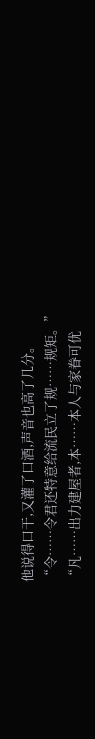他说得口干,又灌了口酒,声音也高了几分。
“令……令君还特意给流民立了规……规矩。”
“凡……出力建屋者,本……本人与家眷可优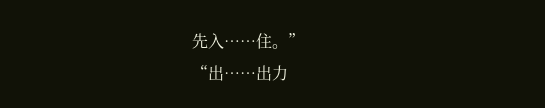先入……住。”
“出……出力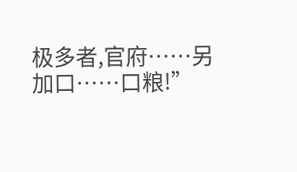极多者,官府……另加口……口粮!”